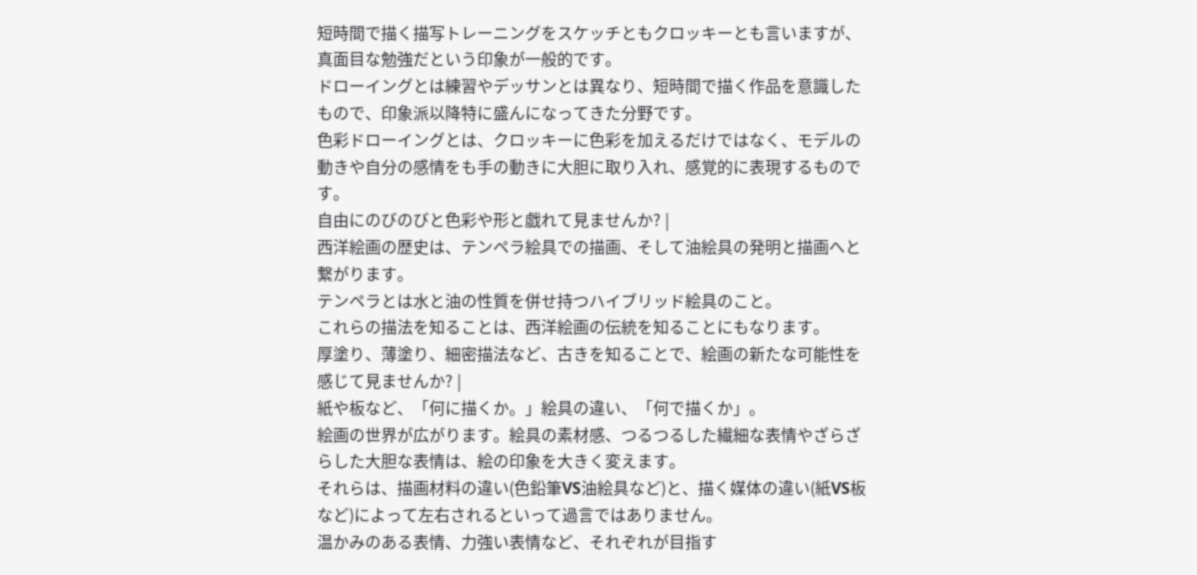短時間で描く描写トレーニングをスケッチともクロッキーとも言いますが、真面目な勉強だという印象が一般的です。
ドローイングとは練習やデッサンとは異なり、短時間で描く作品を意識したもので、印象派以降特に盛んになってきた分野です。
色彩ドローイングとは、クロッキーに色彩を加えるだけではなく、モデルの動きや自分の感情をも手の動きに大胆に取り入れ、感覚的に表現するものです。
自由にのびのびと色彩や形と戯れて見ませんか? |
西洋絵画の歴史は、テンペラ絵具での描画、そして油絵具の発明と描画へと繋がります。
テンペラとは水と油の性質を併せ持つハイブリッド絵具のこと。
これらの描法を知ることは、西洋絵画の伝統を知ることにもなります。
厚塗り、薄塗り、細密描法など、古きを知ることで、絵画の新たな可能性を感じて見ませんか? |
紙や板など、「何に描くか。」絵具の違い、「何で描くか」。
絵画の世界が広がります。絵具の素材感、つるつるした繊細な表情やざらざらした大胆な表情は、絵の印象を大きく変えます。
それらは、描画材料の違い(色鉛筆VS油絵具など)と、描く媒体の違い(紙VS板など)によって左右されるといって過言ではありません。
温かみのある表情、力強い表情など、それぞれが目指す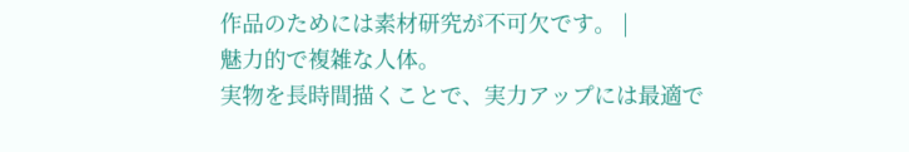作品のためには素材研究が不可欠です。 |
魅力的で複雑な人体。
実物を長時間描くことで、実力アップには最適で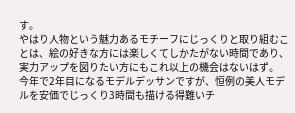す。
やはり人物という魅力あるモチーフにじっくりと取り組むことは、絵の好きな方には楽しくてしかたがない時間であり、実力アップを図りたい方にもこれ以上の機会はないはず。
今年で2年目になるモデルデッサンですが、恒例の美人モデルを安価でじっくり3時間も描ける得難いチ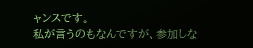ャンスです。
私が言うのもなんですが、参加しな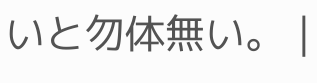いと勿体無い。 |